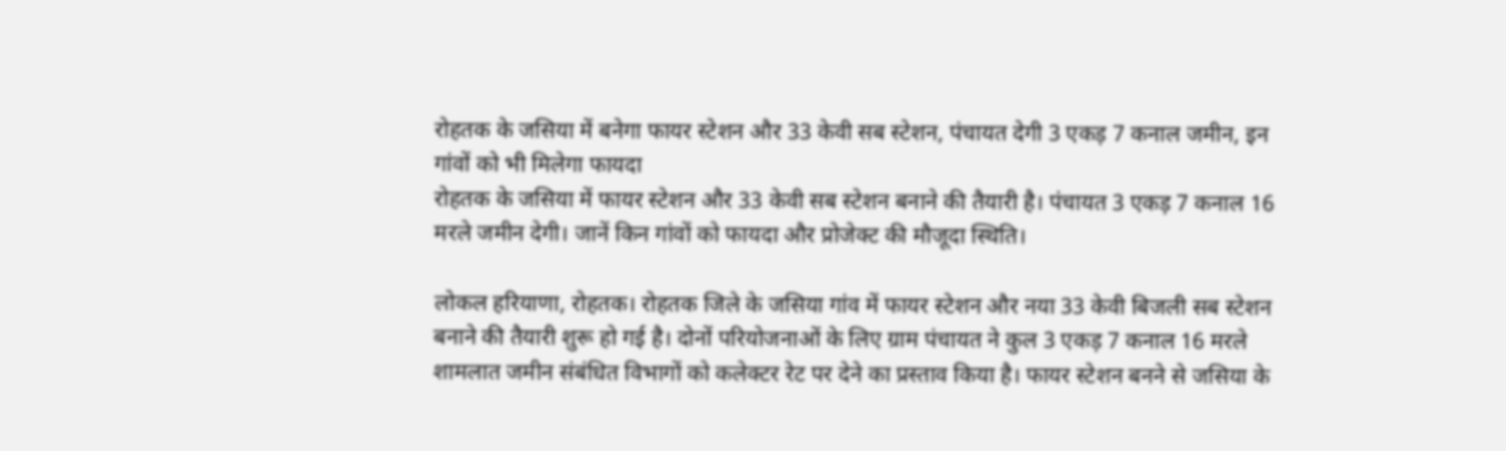रोहतक के जसिया में बनेगा फायर स्टेशन और 33 केवी सब स्टेशन, पंचायत देगी 3 एकड़ 7 कनाल जमीन, इन गांवों को भी मिलेगा फायदा
रोहतक के जसिया में फायर स्टेशन और 33 केवी सब स्टेशन बनाने की तैयारी है। पंचायत 3 एकड़ 7 कनाल 16 मरले जमीन देगी। जानें किन गांवों को फायदा और प्रोजेक्ट की मौजूदा स्थिति।

लोकल हरियाणा, रोहतक। रोहतक जिले के जसिया गांव में फायर स्टेशन और नया 33 केवी बिजली सब स्टेशन बनाने की तैयारी शुरू हो गई है। दोनों परियोजनाओं के लिए ग्राम पंचायत ने कुल 3 एकड़ 7 कनाल 16 मरले शामलात जमीन संबंधित विभागों को कलेक्टर रेट पर देने का प्रस्ताव किया है। फायर स्टेशन बनने से जसिया के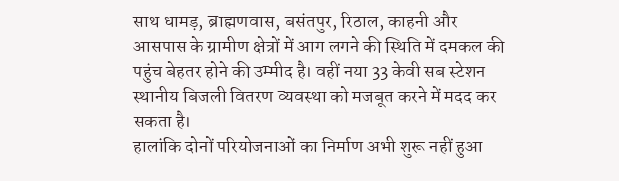साथ धामड़, ब्राह्मणवास, बसंतपुर, रिठाल, काहनी और आसपास के ग्रामीण क्षेत्रों में आग लगने की स्थिति में दमकल की पहुंच बेहतर होने की उम्मीद है। वहीं नया 33 केवी सब स्टेशन स्थानीय बिजली वितरण व्यवस्था को मजबूत करने में मदद कर सकता है।
हालांकि दोनों परियोजनाओं का निर्माण अभी शुरू नहीं हुआ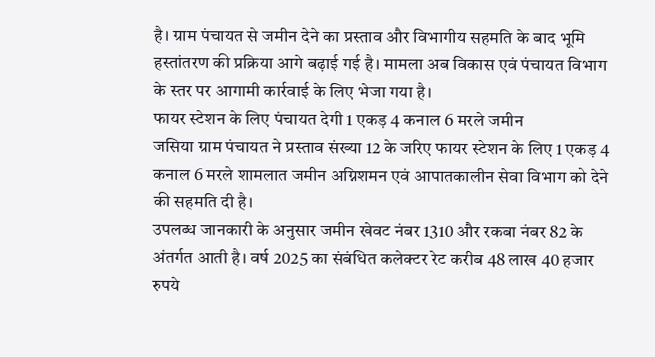है। ग्राम पंचायत से जमीन देने का प्रस्ताव और विभागीय सहमति के बाद भूमि हस्तांतरण की प्रक्रिया आगे बढ़ाई गई है। मामला अब विकास एवं पंचायत विभाग के स्तर पर आगामी कार्रवाई के लिए भेजा गया है।
फायर स्टेशन के लिए पंचायत देगी 1 एकड़ 4 कनाल 6 मरले जमीन
जसिया ग्राम पंचायत ने प्रस्ताव संख्या 12 के जरिए फायर स्टेशन के लिए 1 एकड़ 4 कनाल 6 मरले शामलात जमीन अग्निशमन एवं आपातकालीन सेवा विभाग को देने की सहमति दी है।
उपलब्ध जानकारी के अनुसार जमीन खेवट नंबर 1310 और रकबा नंबर 82 के अंतर्गत आती है। वर्ष 2025 का संबंधित कलेक्टर रेट करीब 48 लाख 40 हजार रुपये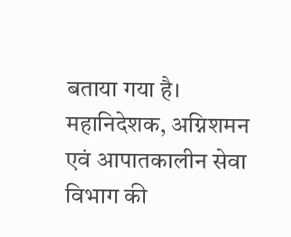बताया गया है।
महानिदेशक, अग्निशमन एवं आपातकालीन सेवा विभाग की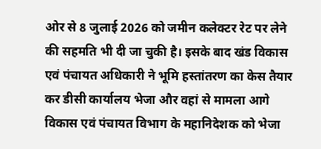ओर से 8 जुलाई 2026 को जमीन कलेक्टर रेट पर लेने की सहमति भी दी जा चुकी है। इसके बाद खंड विकास एवं पंचायत अधिकारी ने भूमि हस्तांतरण का केस तैयार कर डीसी कार्यालय भेजा और वहां से मामला आगे विकास एवं पंचायत विभाग के महानिदेशक को भेजा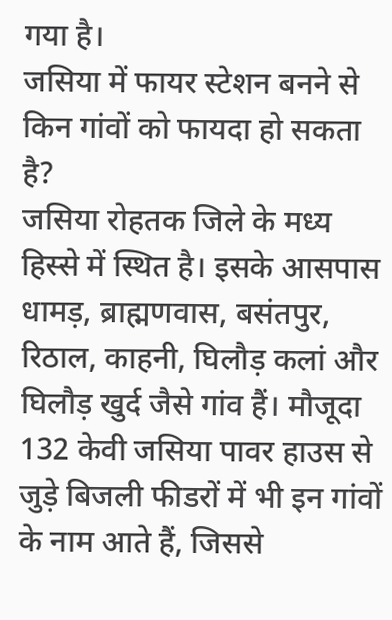गया है।
जसिया में फायर स्टेशन बनने से किन गांवों को फायदा हो सकता है?
जसिया रोहतक जिले के मध्य हिस्से में स्थित है। इसके आसपास धामड़, ब्राह्मणवास, बसंतपुर, रिठाल, काहनी, घिलौड़ कलां और घिलौड़ खुर्द जैसे गांव हैं। मौजूदा 132 केवी जसिया पावर हाउस से जुड़े बिजली फीडरों में भी इन गांवों के नाम आते हैं, जिससे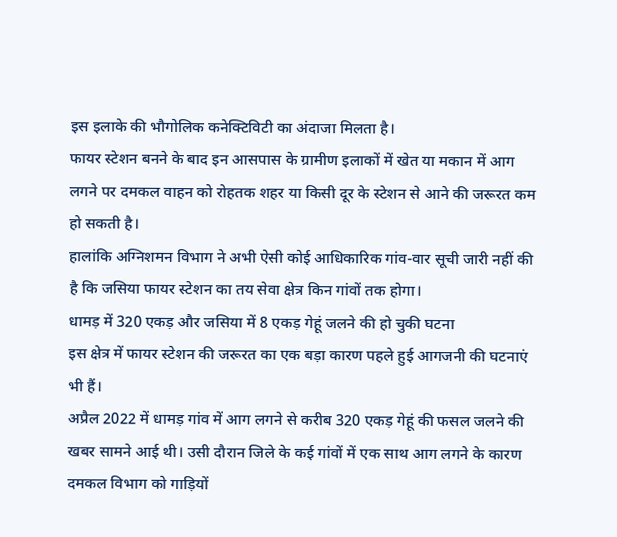इस इलाके की भौगोलिक कनेक्टिविटी का अंदाजा मिलता है।
फायर स्टेशन बनने के बाद इन आसपास के ग्रामीण इलाकों में खेत या मकान में आग लगने पर दमकल वाहन को रोहतक शहर या किसी दूर के स्टेशन से आने की जरूरत कम हो सकती है।
हालांकि अग्निशमन विभाग ने अभी ऐसी कोई आधिकारिक गांव-वार सूची जारी नहीं की है कि जसिया फायर स्टेशन का तय सेवा क्षेत्र किन गांवों तक होगा।
धामड़ में 320 एकड़ और जसिया में 8 एकड़ गेहूं जलने की हो चुकी घटना
इस क्षेत्र में फायर स्टेशन की जरूरत का एक बड़ा कारण पहले हुई आगजनी की घटनाएं भी हैं।
अप्रैल 2022 में धामड़ गांव में आग लगने से करीब 320 एकड़ गेहूं की फसल जलने की खबर सामने आई थी। उसी दौरान जिले के कई गांवों में एक साथ आग लगने के कारण दमकल विभाग को गाड़ियों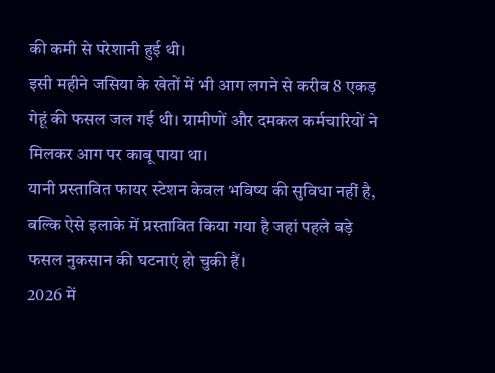की कमी से परेशानी हुई थी।
इसी महीने जसिया के खेतों में भी आग लगने से करीब 8 एकड़ गेहूं की फसल जल गई थी। ग्रामीणों और दमकल कर्मचारियों ने मिलकर आग पर काबू पाया था।
यानी प्रस्तावित फायर स्टेशन केवल भविष्य की सुविधा नहीं है, बल्कि ऐसे इलाके में प्रस्तावित किया गया है जहां पहले बड़े फसल नुकसान की घटनाएं हो चुकी हैं।
2026 में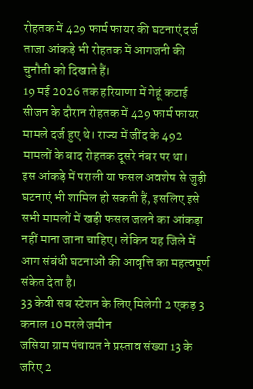रोहतक में 429 फार्म फायर की घटनाएं दर्ज
ताजा आंकड़े भी रोहतक में आगजनी की चुनौती को दिखाते हैं।
19 मई 2026 तक हरियाणा में गेहूं कटाई सीजन के दौरान रोहतक में 429 फार्म फायर मामले दर्ज हुए थे। राज्य में जींद के 492 मामलों के बाद रोहतक दूसरे नंबर पर था।
इस आंकड़े में पराली या फसल अवशेष से जुड़ी घटनाएं भी शामिल हो सकती हैं, इसलिए इसे सभी मामलों में खड़ी फसल जलने का आंकड़ा नहीं माना जाना चाहिए। लेकिन यह जिले में आग संबंधी घटनाओं की आवृत्ति का महत्वपूर्ण संकेत देता है।
33 केवी सब स्टेशन के लिए मिलेगी 2 एकड़ 3 कनाल 10 मरले जमीन
जसिया ग्राम पंचायत ने प्रस्ताव संख्या 13 के जरिए 2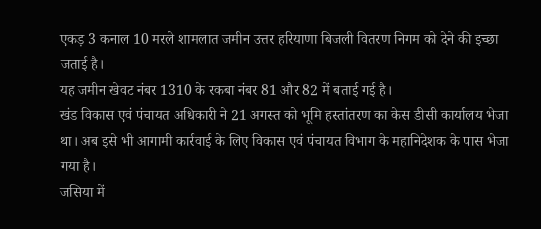एकड़ 3 कनाल 10 मरले शामलात जमीन उत्तर हरियाणा बिजली वितरण निगम को देने की इच्छा जताई है।
यह जमीन खेवट नंबर 1310 के रकबा नंबर 81 और 82 में बताई गई है।
खंड विकास एवं पंचायत अधिकारी ने 21 अगस्त को भूमि हस्तांतरण का केस डीसी कार्यालय भेजा था। अब इसे भी आगामी कार्रवाई के लिए विकास एवं पंचायत विभाग के महानिदेशक के पास भेजा गया है।
जसिया में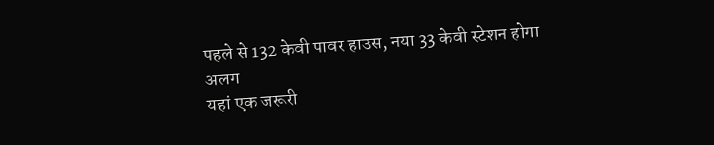पहले से 132 केवी पावर हाउस, नया 33 केवी स्टेशन होगा अलग
यहां एक जरूरी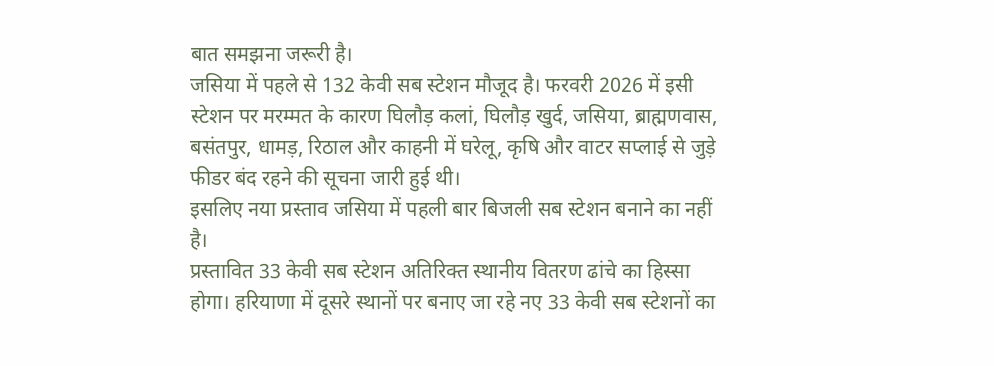बात समझना जरूरी है।
जसिया में पहले से 132 केवी सब स्टेशन मौजूद है। फरवरी 2026 में इसी स्टेशन पर मरम्मत के कारण घिलौड़ कलां, घिलौड़ खुर्द, जसिया, ब्राह्मणवास, बसंतपुर, धामड़, रिठाल और काहनी में घरेलू, कृषि और वाटर सप्लाई से जुड़े फीडर बंद रहने की सूचना जारी हुई थी।
इसलिए नया प्रस्ताव जसिया में पहली बार बिजली सब स्टेशन बनाने का नहीं है।
प्रस्तावित 33 केवी सब स्टेशन अतिरिक्त स्थानीय वितरण ढांचे का हिस्सा होगा। हरियाणा में दूसरे स्थानों पर बनाए जा रहे नए 33 केवी सब स्टेशनों का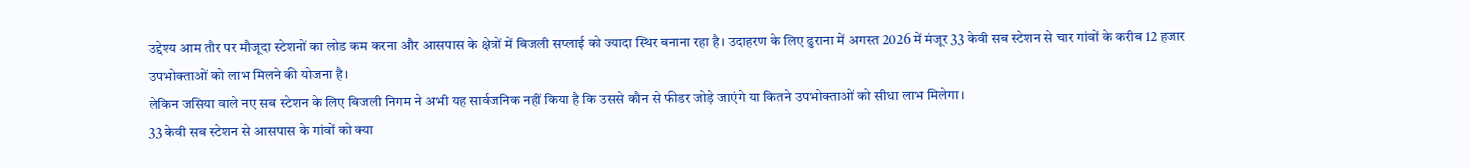उद्देश्य आम तौर पर मौजूदा स्टेशनों का लोड कम करना और आसपास के क्षेत्रों में बिजली सप्लाई को ज्यादा स्थिर बनाना रहा है। उदाहरण के लिए ढुराना में अगस्त 2026 में मंजूर 33 केवी सब स्टेशन से चार गांवों के करीब 12 हजार उपभोक्ताओं को लाभ मिलने की योजना है।
लेकिन जसिया वाले नए सब स्टेशन के लिए बिजली निगम ने अभी यह सार्वजनिक नहीं किया है कि उससे कौन से फीडर जोड़े जाएंगे या कितने उपभोक्ताओं को सीधा लाभ मिलेगा।
33 केवी सब स्टेशन से आसपास के गांवों को क्या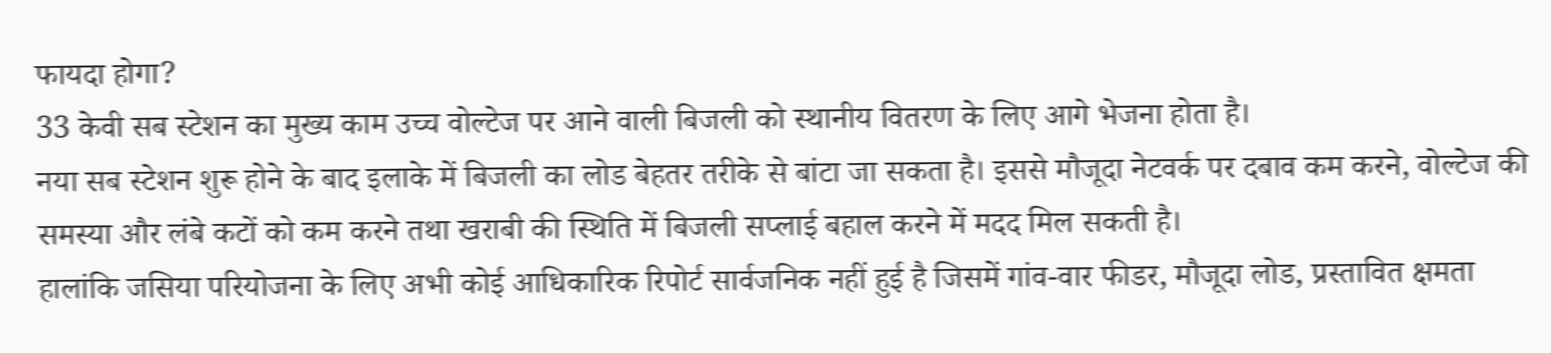फायदा होगा?
33 केवी सब स्टेशन का मुख्य काम उच्च वोल्टेज पर आने वाली बिजली को स्थानीय वितरण के लिए आगे भेजना होता है।
नया सब स्टेशन शुरू होने के बाद इलाके में बिजली का लोड बेहतर तरीके से बांटा जा सकता है। इससे मौजूदा नेटवर्क पर दबाव कम करने, वोल्टेज की समस्या और लंबे कटों को कम करने तथा खराबी की स्थिति में बिजली सप्लाई बहाल करने में मदद मिल सकती है।
हालांकि जसिया परियोजना के लिए अभी कोई आधिकारिक रिपोर्ट सार्वजनिक नहीं हुई है जिसमें गांव-वार फीडर, मौजूदा लोड, प्रस्तावित क्षमता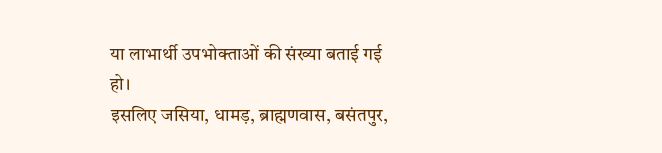या लाभार्थी उपभोक्ताओं की संख्या बताई गई हो।
इसलिए जसिया, धामड़, ब्राह्मणवास, बसंतपुर,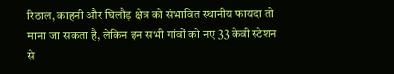रिठाल, काहनी और घिलौड़ क्षेत्र को संभावित स्थानीय फायदा तो माना जा सकता है, लेकिन इन सभी गांवों को नए 33 केवी स्टेशन से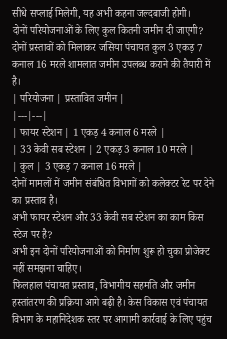सीधे सप्लाई मिलेगी, यह अभी कहना जल्दबाजी होगी।
दोनों परियोजनाओं के लिए कुल कितनी जमीन दी जाएगी?
दोनों प्रस्तावों को मिलाकर जसिया पंचायत कुल 3 एकड़ 7 कनाल 16 मरले शामलात जमीन उपलब्ध कराने की तैयारी में है।
| परियोजना | प्रस्तावित जमीन |
|---|---|
| फायर स्टेशन | 1 एकड़ 4 कनाल 6 मरले |
| 33 केवी सब स्टेशन | 2 एकड़ 3 कनाल 10 मरले |
| कुल | 3 एकड़ 7 कनाल 16 मरले |
दोनों मामलों में जमीन संबंधित विभागों को कलेक्टर रेट पर देने का प्रस्ताव है।
अभी फायर स्टेशन और 33 केवी सब स्टेशन का काम किस स्टेज पर है?
अभी इन दोनों परियोजनाओं को निर्माण शुरू हो चुका प्रोजेक्ट नहीं समझना चाहिए।
फिलहाल पंचायत प्रस्ताव, विभागीय सहमति और जमीन हस्तांतरण की प्रक्रिया आगे बढ़ी है। केस विकास एवं पंचायत विभाग के महानिदेशक स्तर पर आगामी कार्रवाई के लिए पहुंच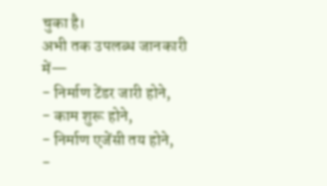चुका है।
अभी तक उपलब्ध जानकारी में—
- निर्माण टेंडर जारी होने,
- काम शुरू होने,
- निर्माण एजेंसी तय होने,
-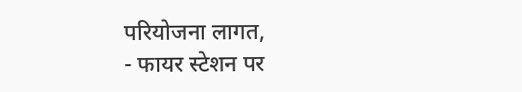परियोजना लागत,
- फायर स्टेशन पर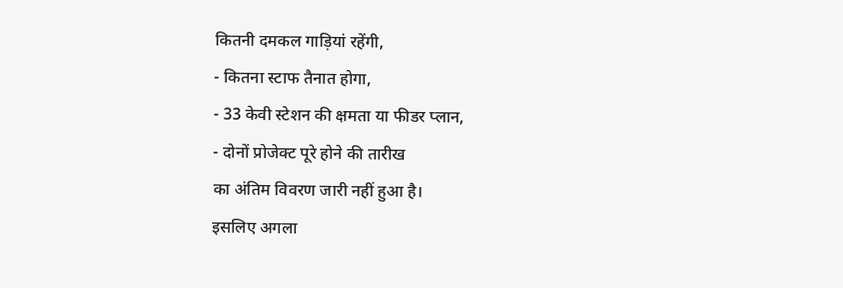कितनी दमकल गाड़ियां रहेंगी,
- कितना स्टाफ तैनात होगा,
- 33 केवी स्टेशन की क्षमता या फीडर प्लान,
- दोनों प्रोजेक्ट पूरे होने की तारीख
का अंतिम विवरण जारी नहीं हुआ है।
इसलिए अगला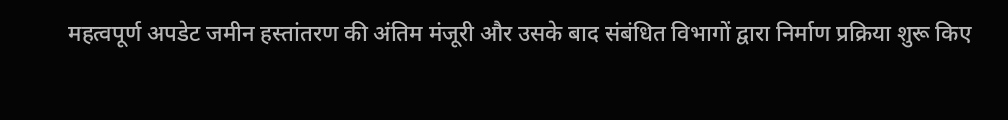महत्वपूर्ण अपडेट जमीन हस्तांतरण की अंतिम मंजूरी और उसके बाद संबंधित विभागों द्वारा निर्माण प्रक्रिया शुरू किए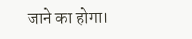जाने का होगा।